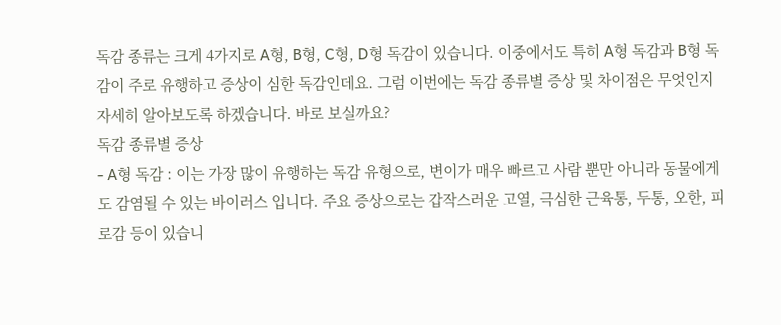독감 종류는 크게 4가지로 A형, B형, C형, D형 독감이 있습니다. 이중에서도 특히 A형 독감과 B형 독감이 주로 유행하고 증상이 심한 독감인데요. 그럼 이번에는 독감 종류별 증상 및 차이점은 무엇인지 자세히 알아보도록 하겠습니다. 바로 보실까요?
독감 종류별 증상
- A형 독감 : 이는 가장 많이 유행하는 독감 유형으로, 변이가 매우 빠르고 사람 뿐만 아니라 동물에게도 감염될 수 있는 바이러스 입니다. 주요 증상으로는 갑작스러운 고열, 극심한 근육통, 두통, 오한, 피로감 등이 있습니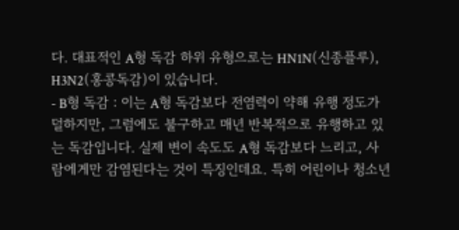다. 대표적인 A형 독감 하위 유형으로는 HN1N(신종플루), H3N2(홍콩독감)이 있습니다.
- B형 독감 : 이는 A형 독감보다 전염력이 약해 유행 정도가 덜하지만, 그럼에도 불구하고 매년 반복적으로 유행하고 있는 독감입니다. 실제 변이 속도도 A형 독감보다 느리고, 사람에게만 감염된다는 것이 특징인데요. 특히 어린이나 청소년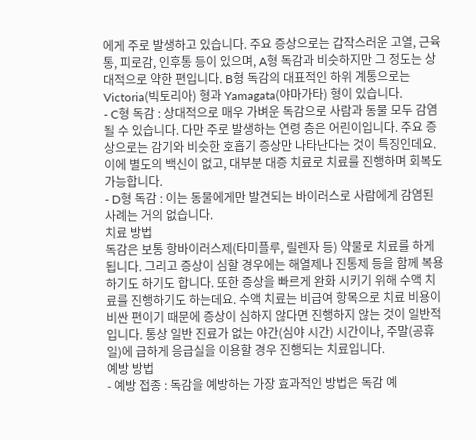에게 주로 발생하고 있습니다. 주요 증상으로는 갑작스러운 고열, 근육통, 피로감, 인후통 등이 있으며, A형 독감과 비슷하지만 그 정도는 상대적으로 약한 편입니다. B형 독감의 대표적인 하위 계통으로는 Victoria(빅토리아) 형과 Yamagata(야마가타) 형이 있습니다.
- C형 독감 : 상대적으로 매우 가벼운 독감으로 사람과 동물 모두 감염될 수 있습니다. 다만 주로 발생하는 연령 층은 어린이입니다. 주요 증상으로는 감기와 비슷한 호흡기 증상만 나타난다는 것이 특징인데요. 이에 별도의 백신이 없고, 대부분 대증 치료로 치료를 진행하며 회복도 가능합니다.
- D형 독감 : 이는 동물에게만 발견되는 바이러스로 사람에게 감염된 사례는 거의 없습니다.
치료 방법
독감은 보통 항바이러스제(타미플루, 릴렌자 등) 약물로 치료를 하게 됩니다. 그리고 증상이 심할 경우에는 해열제나 진통제 등을 함께 복용하기도 하기도 합니다. 또한 증상을 빠르게 완화 시키기 위해 수액 치료를 진행하기도 하는데요. 수액 치료는 비급여 항목으로 치료 비용이 비싼 편이기 때문에 증상이 심하지 않다면 진행하지 않는 것이 일반적 입니다. 통상 일반 진료가 없는 야간(심야 시간) 시간이나, 주말(공휴일)에 급하게 응급실을 이용할 경우 진행되는 치료입니다.
예방 방법
- 예방 접종 : 독감을 예방하는 가장 효과적인 방법은 독감 예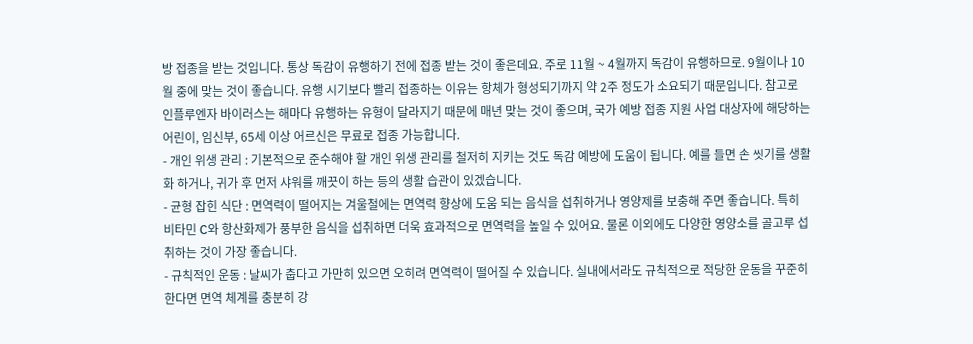방 접종을 받는 것입니다. 통상 독감이 유행하기 전에 접종 받는 것이 좋은데요. 주로 11월 ~ 4월까지 독감이 유행하므로. 9월이나 10월 중에 맞는 것이 좋습니다. 유행 시기보다 빨리 접종하는 이유는 항체가 형성되기까지 약 2주 정도가 소요되기 때문입니다. 참고로 인플루엔자 바이러스는 해마다 유행하는 유형이 달라지기 때문에 매년 맞는 것이 좋으며, 국가 예방 접종 지원 사업 대상자에 해당하는 어린이, 임신부, 65세 이상 어르신은 무료로 접종 가능합니다.
- 개인 위생 관리 : 기본적으로 준수해야 할 개인 위생 관리를 철저히 지키는 것도 독감 예방에 도움이 됩니다. 예를 들면 손 씻기를 생활화 하거나, 귀가 후 먼저 샤워를 깨끗이 하는 등의 생활 습관이 있겠습니다.
- 균형 잡힌 식단 : 면역력이 떨어지는 겨울철에는 면역력 향상에 도움 되는 음식을 섭취하거나 영양제를 보충해 주면 좋습니다. 특히 비타민 C와 항산화제가 풍부한 음식을 섭취하면 더욱 효과적으로 면역력을 높일 수 있어요. 물론 이외에도 다양한 영양소를 골고루 섭취하는 것이 가장 좋습니다.
- 규칙적인 운동 : 날씨가 춥다고 가만히 있으면 오히려 면역력이 떨어질 수 있습니다. 실내에서라도 규칙적으로 적당한 운동을 꾸준히 한다면 면역 체계를 충분히 강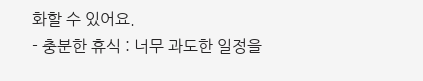화할 수 있어요.
- 충분한 휴식 : 너무 과도한 일정을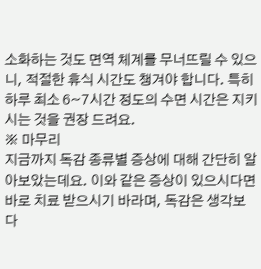소화하는 것도 면역 체계를 무너뜨릴 수 있으니, 적절한 휴식 시간도 챙겨야 합니다. 특히 하루 최소 6~7시간 정도의 수면 시간은 지키시는 것을 권장 드려요.
※ 마무리
지금까지 독감 종류별 증상에 대해 간단히 알아보았는데요. 이와 같은 증상이 있으시다면 바로 치료 받으시기 바라며, 독감은 생각보다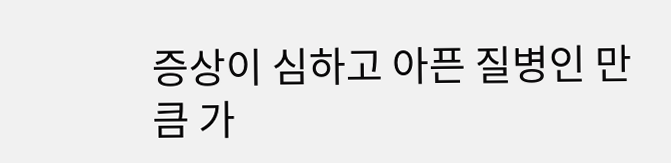증상이 심하고 아픈 질병인 만큼 가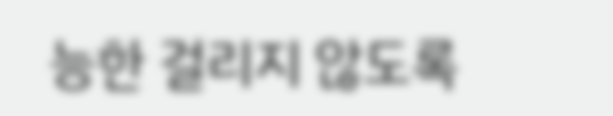능한 걸리지 않도록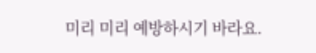미리 미리 예방하시기 바라요.